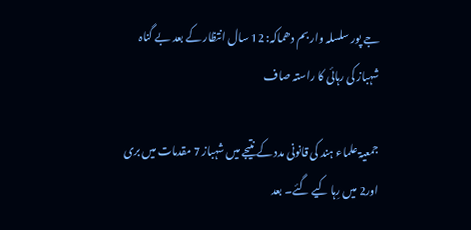جے پور سلسلہ وار بم دھماکہ: 12 سال انتظار کے بعد بے گناہ شہباز کی رہائی کا راستہ صاف

جمعیۃ علماء ہند کی قانونی مدد کے نتیجے میں شہباز 7 مقدمات میں بری اور2 میں رِہا کیے گئے۔ بعد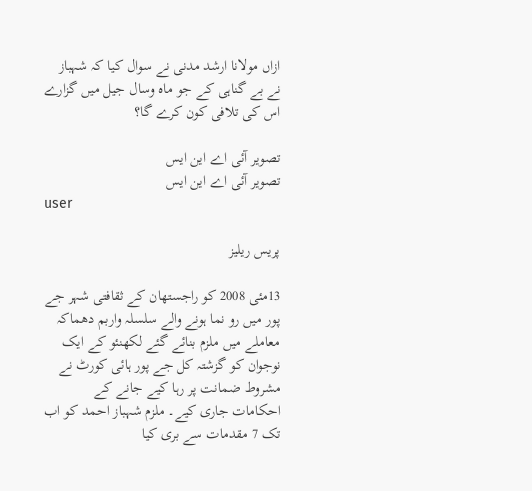ازاں مولانا ارشد مدنی نے سوال کیا کہ شہباز نے بے گناہی کے جو ماہ وسال جیل میں گزارے اس کی تلافی کون کرے گا؟

تصویر آئی اے این ایس
تصویر آئی اے این ایس
user

پریس ریلیز

13مئی 2008 کو راجستھان کے ثقافتی شہر جے پور میں رو نما ہونے والے سلسلہ واربم دھماکہ معاملے میں ملزم بنائے گئے لکھنئو کے ایک نوجوان کو گزشتہ کل جے پور ہائی کورٹ نے مشروط ضمانت پر رہا کیے جانے کے احکامات جاری کیے۔ ملزم شہباز احمد کو اب تک 7 مقدمات سے بری کیا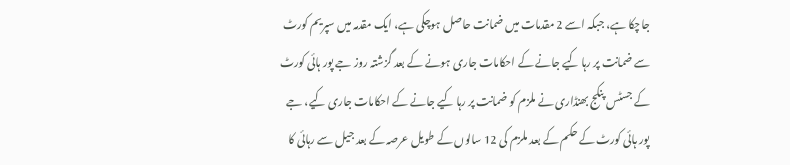جاچکا ہے، جبکہ اسے 2 مقدمات میں ضمانت حاصل ہوچکی ہے، ایک مقدمہ میں سپریم کورٹ سے ضمانت پر رہا کیے جانے کے احکامات جاری ہونے کے بعد گزشتہ روز جے پور ہائی کورٹ کے جسٹس پنکج بھنڈاری نے ملزم کو ضمانت پر رہا کیے جانے کے احکامات جاری کیے، جے پور ہائی کورٹ کے حکم کے بعد ملزم کی 12 سالوں کے طویل عرصہ کے بعد جیل سے رہائی کا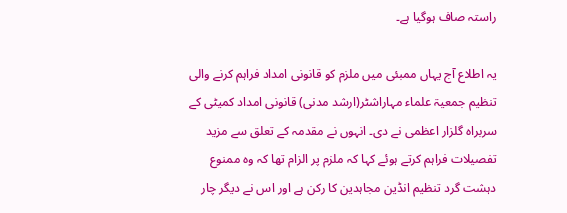راستہ صاف ہوگیا ہے۔

یہ اطلاع آج یہاں ممبئی میں ملزم کو قانونی امداد فراہم کرنے والی تنظیم جمعیۃ علماء مہاراشٹر(ارشد مدنی) قانونی امداد کمیٹی کے سربراہ گلزار اعظمی نے دی۔ انہوں نے مقدمہ کے تعلق سے مزید تفصیلات فراہم کرتے ہوئے کہا کہ ملزم پر الزام تھا کہ وہ ممنوع دہشت گرد تنظیم انڈین مجاہدین کا رکن ہے اور اس نے دیگر چار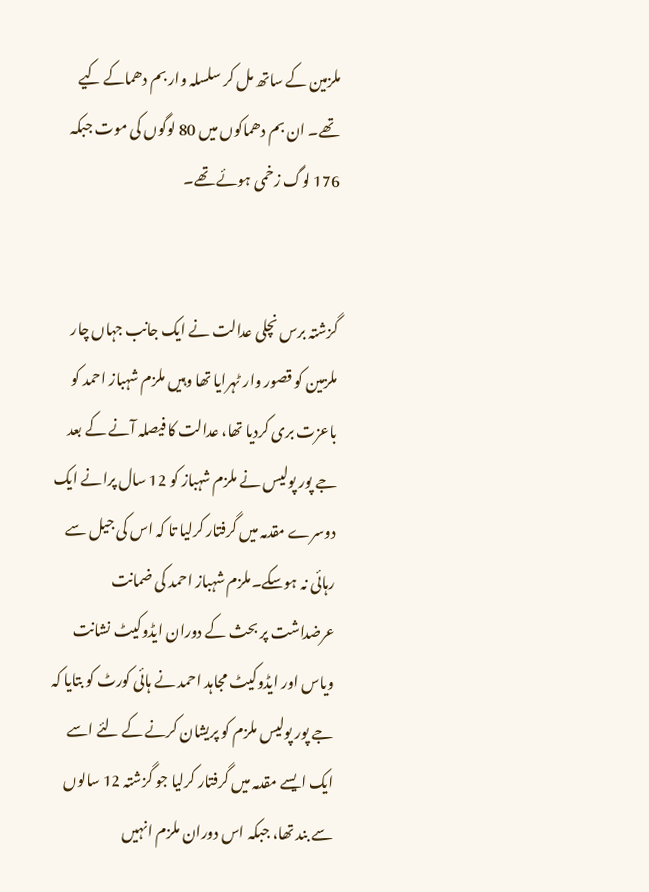ملزمین کے ساتھ مل کر سلسلہ وار بم دھماکے کیے تھے۔ ان بم دھماکوں میں 80 لوگوں کی موت جبکہ 176 لوگ زخمی ہوئے تھے۔


گزشتہ برس نچلی عدالت نے ایک جانب جہاں چار ملزمین کو قصور وار ٹہرایا تھا وہیں ملزم شہباز احمد کو باعزت بری کردیا تھا، عدالت کا فیصلہ آنے کے بعد جے پور پولیس نے ملزم شہباز کو 12 سال پرانے ایک دوسرے مقدمہ میں گرفتار کرلیا تا کہ اس کی جیل سے رہائی نہ ہوسکے۔ملزم شہباز احمد کی ضمانت عرضداشت پر بحث کے دوران ایڈوکیٹ نشانت ویاس اور ایڈوکیٹ مجاہد احمد نے ہائی کورٹ کو بتایا کہ جے پور پولیس ملزم کو پریشان کرنے کے لئے اسے ایک ایسے مقدمہ میں گرفتار کرلیا جو گزشتہ 12 سالوں سے بند تھا، جبکہ اس دوران ملزم انہیں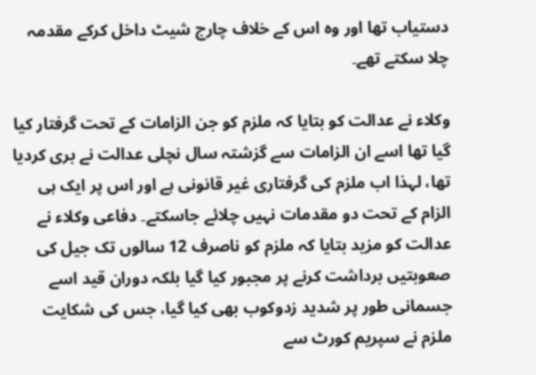دستیاب تھا اور وہ اس کے خلاف چارج شیٹ داخل کرکے مقدمہ چلا سکتے تھے۔

وکلاء نے عدالت کو بتایا کہ ملزم کو جن الزامات کے تحت گرفتار کیا گیا تھا اسے ان الزامات سے گزشتہ سال نچلی عدالت نے بری کردیا تھا، لہذا اب ملزم کی گرفتاری غیر قانونی ہے اور اس پر ایک ہی الزام کے تحت دو مقدمات نہیں چلائے جاسکتے۔ دفاعی وکلاء نے عدالت کو مزید بتایا کہ ملزم کو ناصرف 12 سالوں تک جیل کی صعوبتیں برداشت کرنے پر مجبور کیا گیا بلکہ دوران قید اسے جسمانی طور پر شدید زدوکوب بھی کیا گیا، جس کی شکایت ملزم نے سپریم کورٹ سے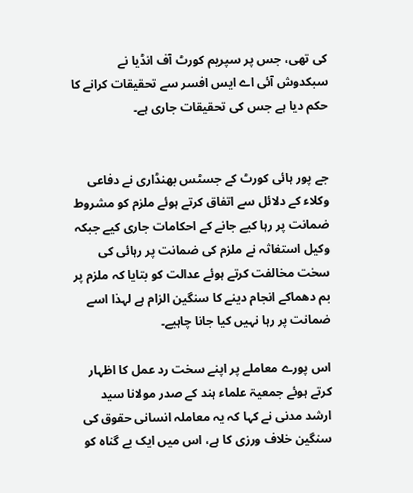کی تھی، جس پر سپریم کورٹ آف انڈیا نے سبکدوش آئی اے ایس افسر سے تحقیقات کرانے کا حکم دیا ہے جس کی تحقیقات جاری ہے۔


جے پور ہائی کورٹ کے جسٹس بھنڈاری نے دفاعی وکلاء کے دلائل سے اتفاق کرتے ہوئے ملزم کو مشروط ضمانت پر رہا کیے جانے کے احکامات جاری کیے جبکہ وکیل استغاثہ نے ملزم کی ضمانت پر رہائی کی سخت مخالفت کرتے ہوئے عدالت کو بتایا کہ ملزم پر بم دھماکے انجام دینے کا سنگین الزام ہے لہذا اسے ضمانت پر رہا نہیں کیا جانا چاہیے۔

اس پورے معاملے پر اپنے سخت رد عمل کا اظہار کرتے ہوئے جمعیۃ علماء ہند کے صدر مولانا سید ارشد مدنی نے کہا کہ یہ معاملہ انسانی حقوق کی سنگین خلاف ورزی کا ہے، اس میں ایک بے گناہ کو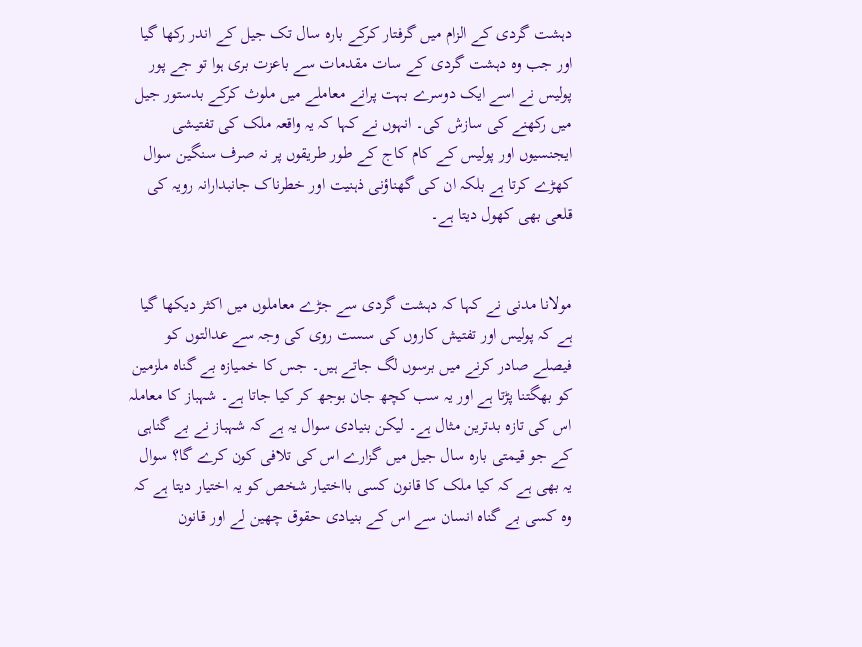دہشت گردی کے الزام میں گرفتار کرکے بارہ سال تک جیل کے اندر رکھا گیا اور جب وہ دہشت گردی کے سات مقدمات سے باعزت بری ہوا تو جے پور پولیس نے اسے ایک دوسرے بہت پرانے معاملے میں ملوث کرکے بدستور جیل میں رکھنے کی سازش کی۔ انہوں نے کہا کہ یہ واقعہ ملک کی تفتیشی ایجنسیوں اور پولیس کے کام کاج کے طور طریقوں پر نہ صرف سنگین سوال کھڑے کرتا ہے بلکہ ان کی گھناؤنی ذہنیت اور خطرناک جانبدارانہ رویہ کی قلعی بھی کھول دیتا ہے۔


مولانا مدنی نے کہا کہ دہشت گردی سے جڑے معاملوں میں اکثر دیکھا گیا ہے کہ پولیس اور تفتیش کاروں کی سست روی کی وجہ سے عدالتوں کو فیصلے صادر کرنے میں برسوں لگ جاتے ہیں۔ جس کا خمیازہ بے گناہ ملزمین کو بھگتنا پڑتا ہے اور یہ سب کچھ جان بوجھ کر کیا جاتا ہے۔ شہباز کا معاملہ اس کی تازہ بدترین مثال ہے۔ لیکن بنیادی سوال یہ ہے کہ شہباز نے بے گناہی کے جو قیمتی بارہ سال جیل میں گزارے اس کی تلافی کون کرے گا؟ سوال یہ بھی ہے کہ کیا ملک کا قانون کسی بااختیار شخص کو یہ اختیار دیتا ہے کہ وہ کسی بے گناہ انسان سے اس کے بنیادی حقوق چھین لے اور قانون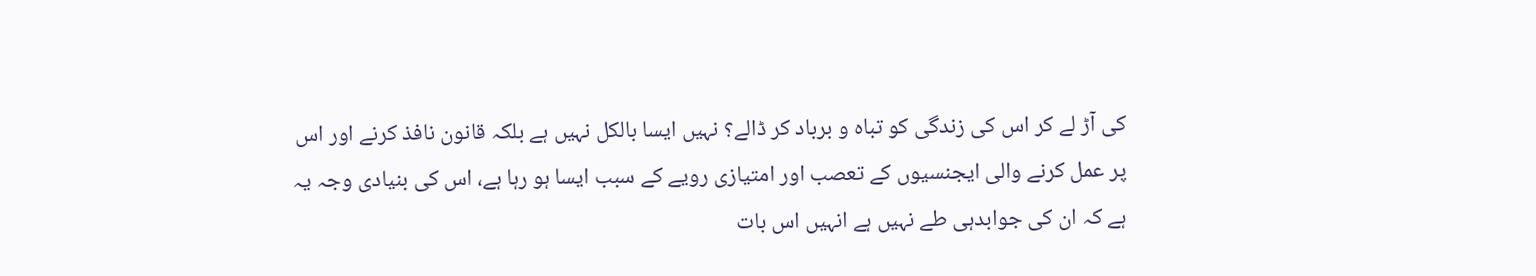کی آڑ لے کر اس کی زندگی کو تباہ و برباد کر ڈالے؟ نہیں ایسا بالکل نہیں ہے بلکہ قانون نافذ کرنے اور اس پر عمل کرنے والی ایجنسیوں کے تعصب اور امتیازی رویے کے سبب ایسا ہو رہا ہے، اس کی بنیادی وجہ یہ ہے کہ ان کی جوابدہی طے نہیں ہے انہیں اس بات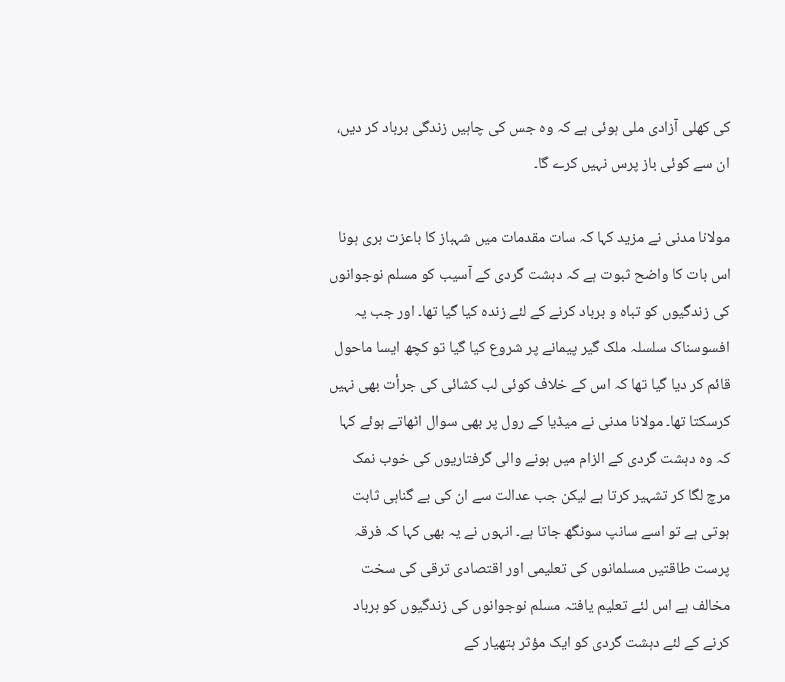کی کھلی آزادی ملی ہوئی ہے کہ وہ جس کی چاہیں زندگی برباد کر دیں، ان سے کوئی باز پرس نہیں کرے گا۔

مولانا مدنی نے مزید کہا کہ سات مقدمات میں شہباز کا باعزت بری ہونا اس بات کا واضح ثبوت ہے کہ دہشت گردی کے آسیب کو مسلم نوجوانوں کی زندگیوں کو تباہ و برباد کرنے کے لئے زندہ کیا گیا تھا۔ اور جب یہ افسوسناک سلسلہ ملک گیر پیمانے پر شروع کیا گیا تو کچھ ایسا ماحول قائم کر دیا گیا تھا کہ اس کے خلاف کوئی لب کشائی کی جرأت بھی نہیں کرسکتا تھا۔ مولانا مدنی نے میڈیا کے رول پر بھی سوال اٹھاتے ہوئے کہا کہ وہ دہشت گردی کے الزام میں ہونے والی گرفتاریوں کی خوب نمک مرچ لگا کر تشہیر کرتا ہے لیکن جب عدالت سے ان کی بے گناہی ثابت ہوتی ہے تو اسے سانپ سونگھ جاتا ہے۔ انہوں نے یہ بھی کہا کہ فرقہ پرست طاقتیں مسلمانوں کی تعلیمی اور اقتصادی ترقی کی سخت مخالف ہے اس لئے تعلیم یافتہ مسلم نوجوانوں کی زندگیوں کو برباد کرنے کے لئے دہشت گردی کو ایک مؤثر ہتھیار کے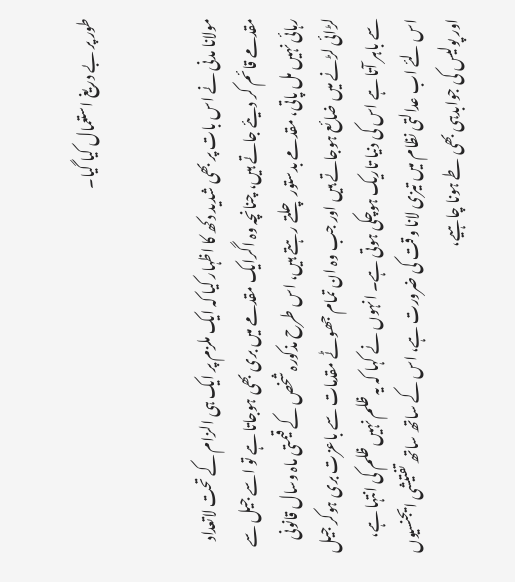طور پر بے دریغ استعمال کیا گیا۔


مولانا مدنی نے اس بات پر بھی شدید دکھ کا اظہار کیا کہ ایک ملزم پر ایک ہی الزام کے تحت لاتعداد مقدمے قائم کر دیئے جاتے ہیں، چنانچہ وہ اگرایک مقدمے میں بری بھی ہوجاتا ہے تو اسے جیل سے رہائی نہیں مل پاتی، مقدمے بدستور چلتے رہتے ہیں، اس طرح مذکورہ شخص کے قیمتی ماہ وسال قانونی لڑائی لڑنے میں ضائع ہوجاتے ہیں اور جب وہ ان تمام جھوٹے مقدمات سے باعزت بری ہوکر جیل سے باہر آتا ہے اس کی دنیا تاریک ہوچکی ہوتی ہے۔ انہوں نے کہا کہ یہ ظلم نہیں ظلم کی انتہا ہے، اس لئے اب عدالتی نظام میں تیزی لانا وقت کی ضرورت ہے، اس کے ساتھ ساتھ تفتیشی ایجنسیوں اور پولیس کی جوابدہی بھی طے ہونا چاہیے،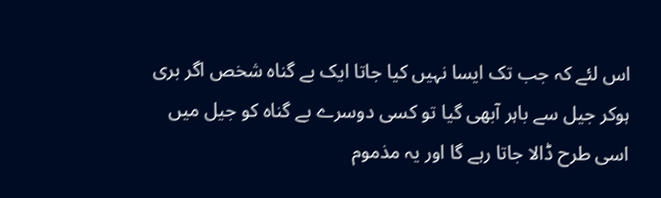اس لئے کہ جب تک ایسا نہیں کیا جاتا ایک بے گناہ شخص اگر بری ہوکر جیل سے باہر آبھی گیا تو کسی دوسرے بے گناہ کو جیل میں اسی طرح ڈالا جاتا رہے گا اور یہ مذموم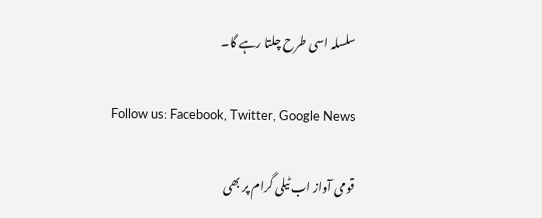سلسلہ اسی طرح چلتا رہے گا۔

Follow us: Facebook, Twitter, Google News

قومی آواز اب ٹیلی گرام پر بھی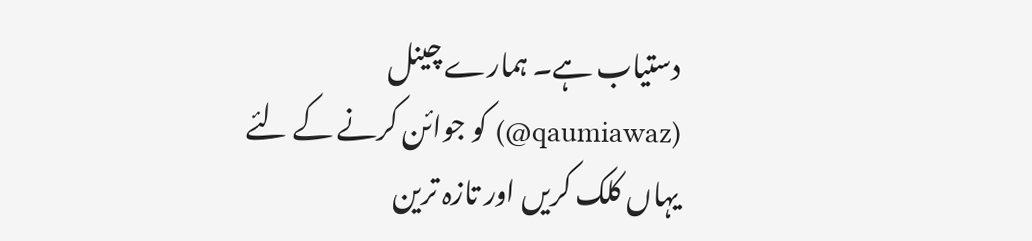دستیاب ہے۔ ہمارے چینل (qaumiawaz@) کو جوائن کرنے کے لئے یہاں کلک کریں اور تازہ ترین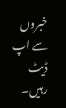خبروں سے اپ ڈیٹ رہیں۔